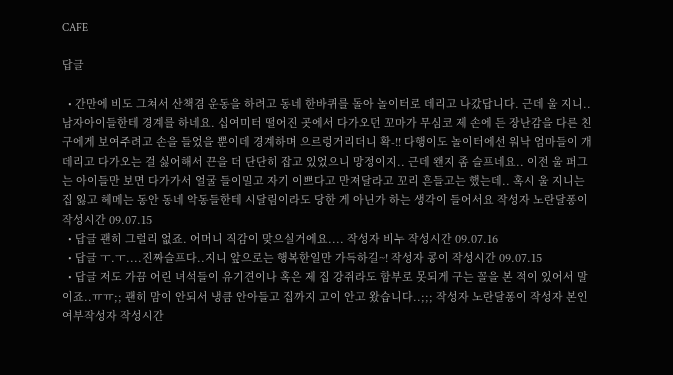CAFE

답글

  • 간만에 비도 그쳐서 산책겸 운동을 하려고 동네 한바퀴를 돌아 놀이터로 데리고 나갔답니다. 근데 울 지니.. 남자아이들한테 경계를 하네요. 십여미터 떨어진 곳에서 다가오던 꼬마가 무심코 제 손에 든 장난감을 다른 친구에게 보여주려고 손을 들었을 뿐이데 경계하며 으르렁거리더니 확-!! 다행이도 놀이터에선 워낙 엄마들이 개 데리고 다가오는 걸 싫어해서 끈을 더 단단히 잡고 있었으니 망정이지.. 근데 왠지 좀 슬프네요.. 이전 울 퍼그는 아이들만 보면 다가가서 얼굴 들이밀고 자기 이쁘다고 만져달라고 꼬리 흔들고는 했는데.. 혹시 울 지니는 집 잃고 헤메는 동안 동네 악동들한테 시달림이라도 당한 게 아닌가 하는 생각이 들어서요 작성자 노란달퐁이 작성시간 09.07.15
  • 답글 괜히 그럴리 없죠. 어머니 직감이 맞으실거에요.... 작성자 비누 작성시간 09.07.16
  • 답글 ㅜ.ㅜ....진짜슬프다..지니 앞으로는 행복한일만 가득하길~! 작성자 콩이 작성시간 09.07.15
  • 답글 저도 가끔 어린 녀석들이 유기견이나 혹은 제 집 강쥐라도 함부로 못되게 구는 꼴을 본 적이 있어서 말이죠..ㅠㅠ;; 괜히 맘이 안되서 냉큼 안아들고 집까지 고이 안고 왔습니다..;;; 작성자 노란달퐁이 작성자 본인 여부작성자 작성시간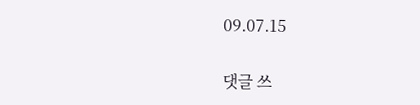09.07.15

댓글 쓰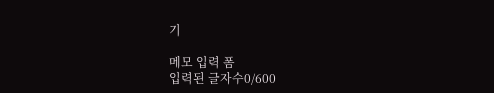기

메모 입력 폼
입력된 글자수0/600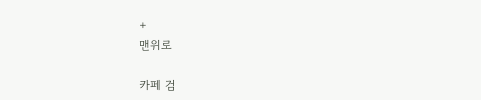+
맨위로

카페 검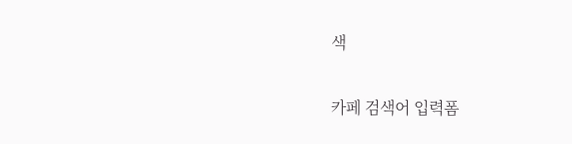색

카페 검색어 입력폼